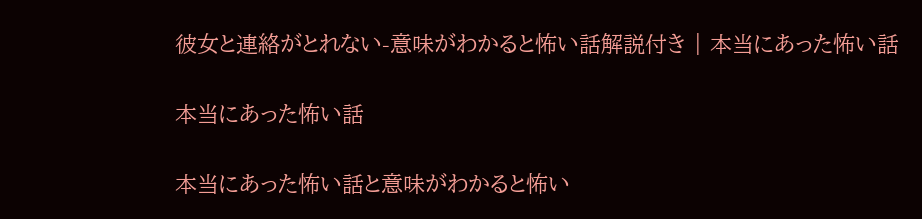彼女と連絡がとれない-意味がわかると怖い話解説付き | 本当にあった怖い話

本当にあった怖い話

本当にあった怖い話と意味がわかると怖い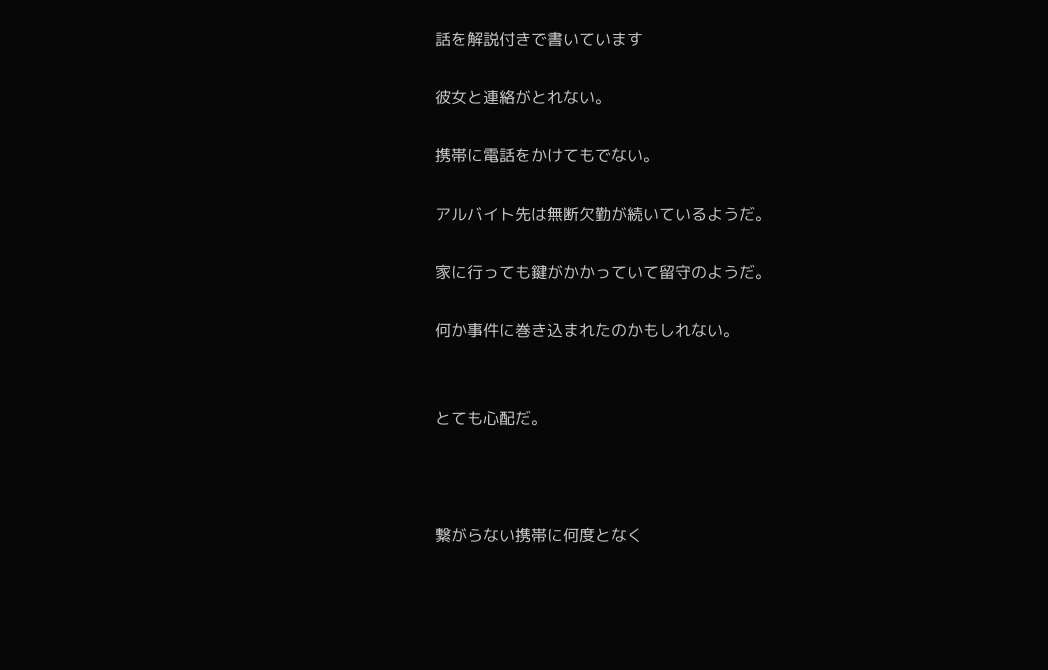話を解説付きで書いています

彼女と連絡がとれない。

携帯に電話をかけてもでない。

アルバイト先は無断欠勤が続いているようだ。

家に行っても鍵がかかっていて留守のようだ。

何か事件に巻き込まれたのかもしれない。


とても心配だ。



繋がらない携帯に何度となく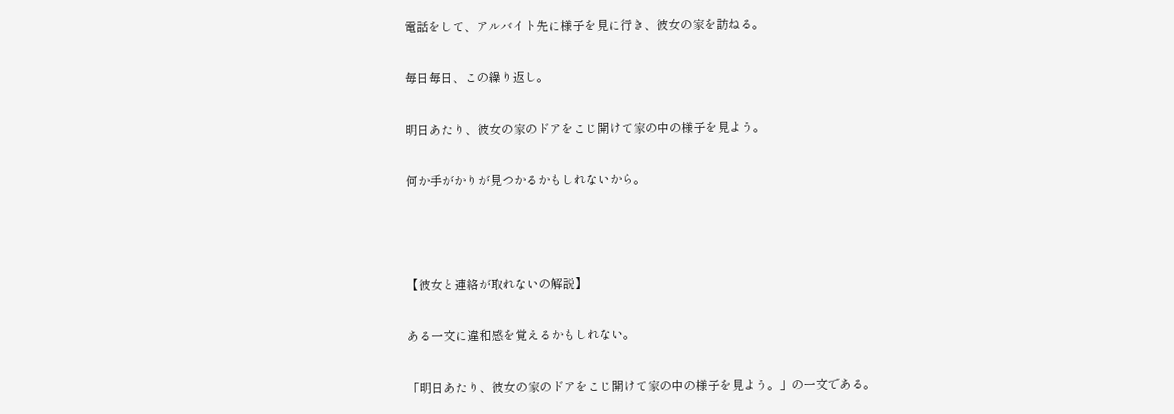電話をして、アルバイト先に様子を見に行き、彼女の家を訪ねる。

毎日毎日、この繰り返し。

明日あたり、彼女の家のドアをこじ開けて家の中の様子を見よう。

何か手がかりが見つかるかもしれないから。



【彼女と連絡が取れないの解説】

ある一文に違和感を覚えるかもしれない。

「明日あたり、彼女の家のドアをこじ開けて家の中の様子を見よう。」の一文である。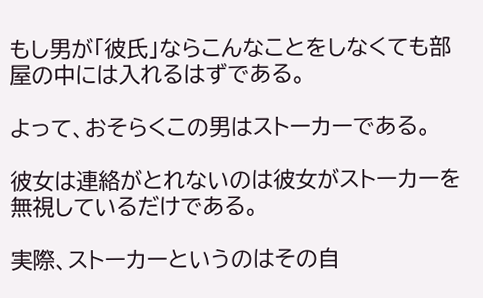もし男が「彼氏」ならこんなことをしなくても部屋の中には入れるはずである。

よって、おそらくこの男はストーカーである。

彼女は連絡がとれないのは彼女がストーカーを無視しているだけである。

実際、ストーカーというのはその自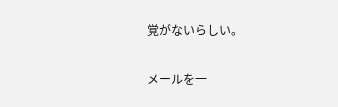覚がないらしい。

メールを一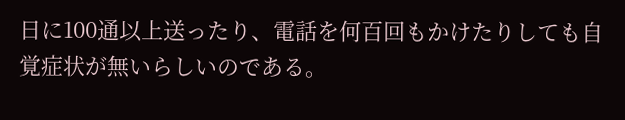日に100通以上送ったり、電話を何百回もかけたりしても自覚症状が無いらしいのである。